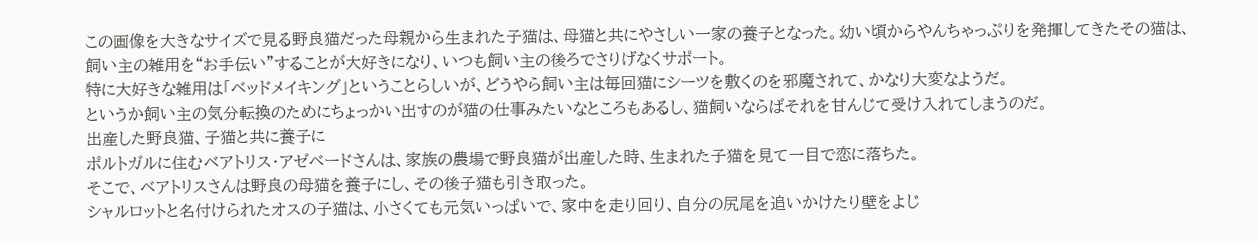この画像を大きなサイズで見る野良猫だった母親から生まれた子猫は、母猫と共にやさしい一家の養子となった。幼い頃からやんちゃっぷりを発揮してきたその猫は、飼い主の雑用を“お手伝い”することが大好きになり、いつも飼い主の後ろでさりげなくサポート。
特に大好きな雑用は「ベッドメイキング」ということらしいが、どうやら飼い主は毎回猫にシーツを敷くのを邪魔されて、かなり大変なようだ。
というか飼い主の気分転換のためにちょっかい出すのが猫の仕事みたいなところもあるし、猫飼いならばそれを甘んじて受け入れてしまうのだ。
出産した野良猫、子猫と共に養子に
ポルトガルに住むベアトリス・アゼベードさんは、家族の農場で野良猫が出産した時、生まれた子猫を見て一目で恋に落ちた。
そこで、ベアトリスさんは野良の母猫を養子にし、その後子猫も引き取った。
シャルロットと名付けられたオスの子猫は、小さくても元気いっぱいで、家中を走り回り、自分の尻尾を追いかけたり壁をよじ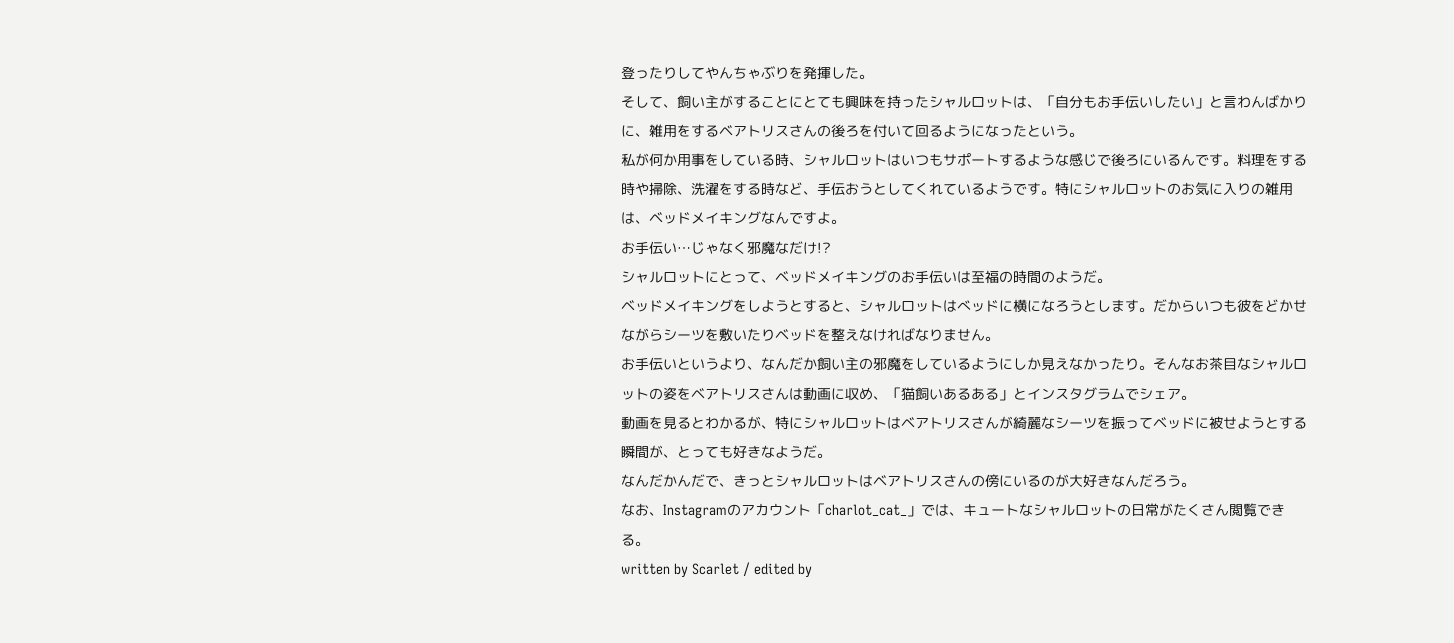登ったりしてやんちゃぶりを発揮した。
そして、飼い主がすることにとても興味を持ったシャルロットは、「自分もお手伝いしたい」と言わんばかりに、雑用をするベアトリスさんの後ろを付いて回るようになったという。
私が何か用事をしている時、シャルロットはいつもサポートするような感じで後ろにいるんです。料理をする時や掃除、洗濯をする時など、手伝おうとしてくれているようです。特にシャルロットのお気に入りの雑用は、ベッドメイキングなんですよ。
お手伝い…じゃなく邪魔なだけ!?
シャルロットにとって、ベッドメイキングのお手伝いは至福の時間のようだ。
ベッドメイキングをしようとすると、シャルロットはべッドに横になろうとします。だからいつも彼をどかせながらシーツを敷いたりベッドを整えなければなりません。
お手伝いというより、なんだか飼い主の邪魔をしているようにしか見えなかったり。そんなお茶目なシャルロットの姿をベアトリスさんは動画に収め、「猫飼いあるある」とインスタグラムでシェア。
動画を見るとわかるが、特にシャルロットはベアトリスさんが綺麗なシーツを振ってベッドに被せようとする瞬間が、とっても好きなようだ。
なんだかんだで、きっとシャルロットはベアトリスさんの傍にいるのが大好きなんだろう。
なお、Instagramのアカウント「charlot_cat_」では、キュートなシャルロットの日常がたくさん閲覧できる。
written by Scarlet / edited by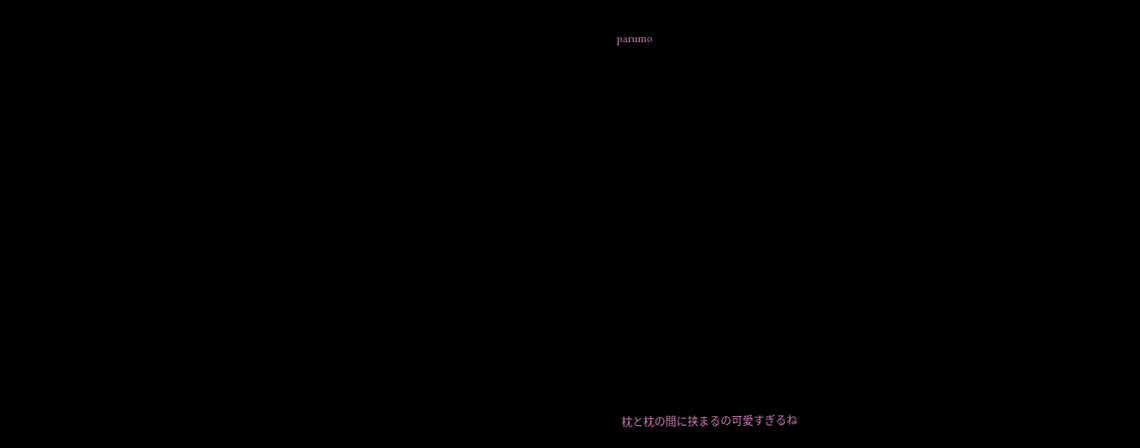parumo
















枕と枕の間に挟まるの可愛すぎるね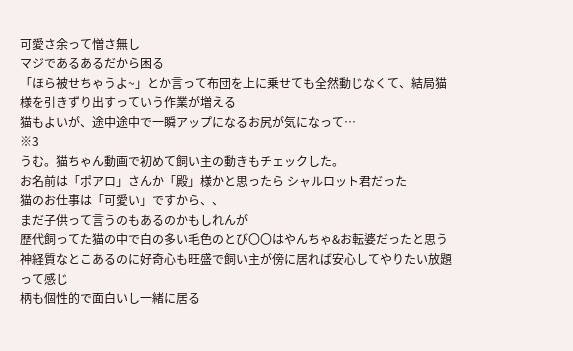可愛さ余って憎さ無し
マジであるあるだから困る
「ほら被せちゃうよ~」とか言って布団を上に乗せても全然動じなくて、結局猫様を引きずり出すっていう作業が増える
猫もよいが、途中途中で一瞬アップになるお尻が気になって…
※3
うむ。猫ちゃん動画で初めて飼い主の動きもチェックした。
お名前は「ポアロ」さんか「殿」様かと思ったら シャルロット君だった
猫のお仕事は「可愛い」ですから、、
まだ子供って言うのもあるのかもしれんが
歴代飼ってた猫の中で白の多い毛色のとび〇〇はやんちゃ&お転婆だったと思う
神経質なとこあるのに好奇心も旺盛で飼い主が傍に居れば安心してやりたい放題って感じ
柄も個性的で面白いし一緒に居る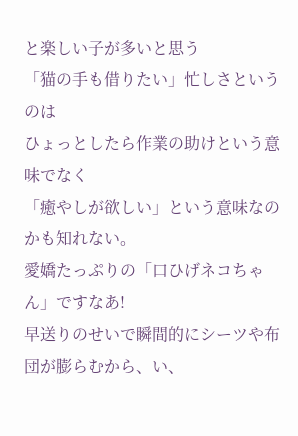と楽しい子が多いと思う
「猫の手も借りたい」忙しさというのは
ひょっとしたら作業の助けという意味でなく
「癒やしが欲しい」という意味なのかも知れない。
愛嬌たっぷりの「口ひげネコちゃん」ですなあ!
早送りのせいで瞬間的にシーツや布団が膨らむから、い、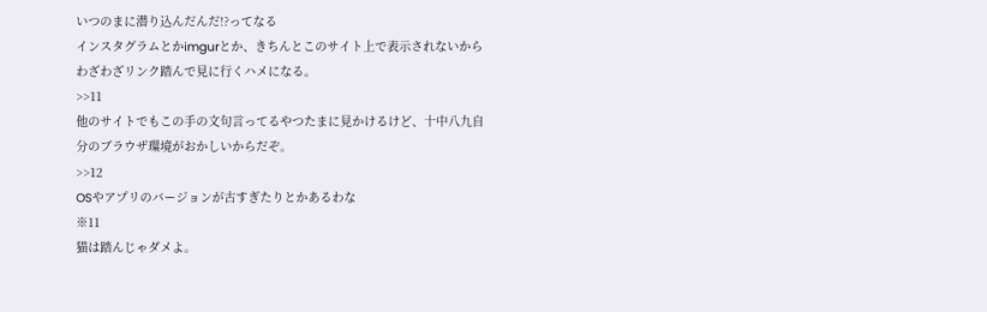いつのまに潜り込んだんだ!?ってなる
インスタグラムとかimgurとか、きちんとこのサイト上で表示されないからわざわざリンク踏んで見に行くハメになる。
>>11
他のサイトでもこの手の文句言ってるやつたまに見かけるけど、十中八九自分のブラウザ環境がおかしいからだぞ。
>>12
OSやアプリのバージョンが古すぎたりとかあるわな
※11
猫は踏んじゃダメよ。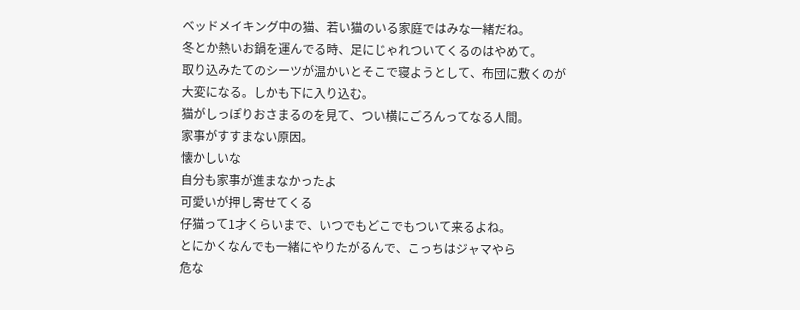ベッドメイキング中の猫、若い猫のいる家庭ではみな一緒だね。
冬とか熱いお鍋を運んでる時、足にじゃれついてくるのはやめて。
取り込みたてのシーツが温かいとそこで寝ようとして、布団に敷くのが大変になる。しかも下に入り込む。
猫がしっぽりおさまるのを見て、つい横にごろんってなる人間。
家事がすすまない原因。
懐かしいな
自分も家事が進まなかったよ
可愛いが押し寄せてくる
仔猫って1才くらいまで、いつでもどこでもついて来るよね。
とにかくなんでも一緒にやりたがるんで、こっちはジャマやら
危な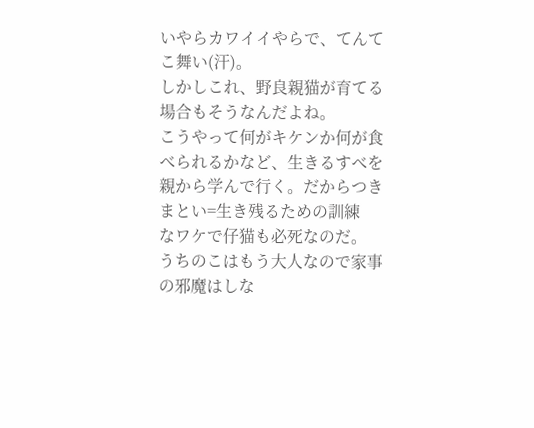いやらカワイイやらで、てんてこ舞い(汗)。
しかしこれ、野良親猫が育てる場合もそうなんだよね。
こうやって何がキケンか何が食べられるかなど、生きるすべを
親から学んで行く。だからつきまとい=生き残るための訓練
なワケで仔猫も必死なのだ。
うちのこはもう大人なので家事の邪魔はしな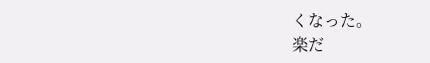くなった。
楽だ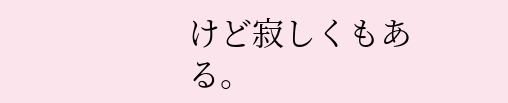けど寂しくもある。